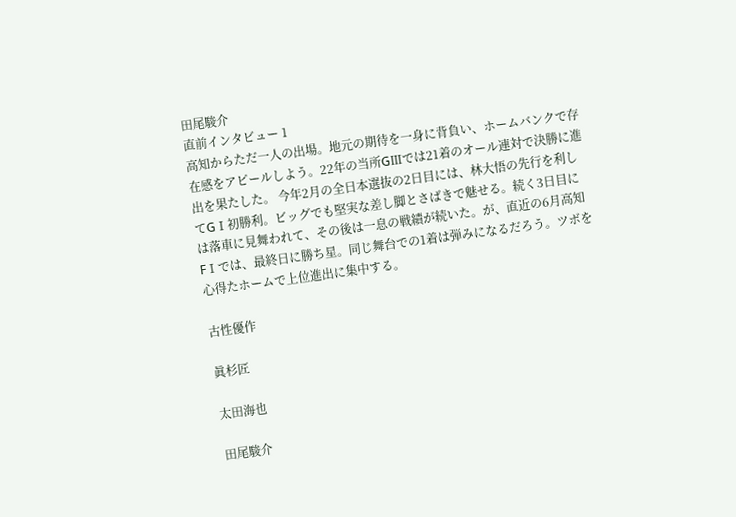田尾駿介
直前インタビュー 1
高知からただ一人の出場。地元の期待を一身に背負い、ホームバンクで存在感をアピールしよう。22年の当所GⅢでは21着のオール連対で決勝に進出を果たした。 今年2月の全日本選抜の2日目には、林大悟の先行を利してGⅠ初勝利。ビッグでも堅実な差し脚とさばきで魅せる。続く3日目には落車に見舞われて、その後は一息の戦績が続いた。が、直近の6月高知FⅠでは、最終日に勝ち星。同じ舞台での1着は弾みになるだろう。ツボを心得たホームで上位進出に集中する。

古性優作

眞杉匠

太田海也

田尾駿介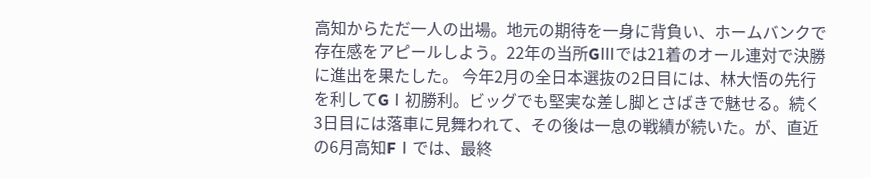高知からただ一人の出場。地元の期待を一身に背負い、ホームバンクで存在感をアピールしよう。22年の当所GⅢでは21着のオール連対で決勝に進出を果たした。 今年2月の全日本選抜の2日目には、林大悟の先行を利してGⅠ初勝利。ビッグでも堅実な差し脚とさばきで魅せる。続く3日目には落車に見舞われて、その後は一息の戦績が続いた。が、直近の6月高知FⅠでは、最終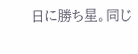日に勝ち星。同じ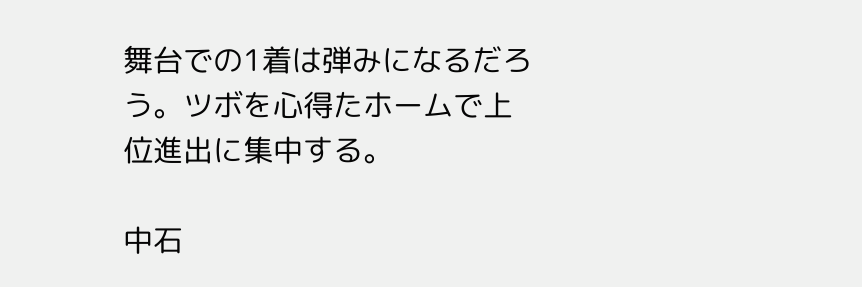舞台での1着は弾みになるだろう。ツボを心得たホームで上位進出に集中する。

中石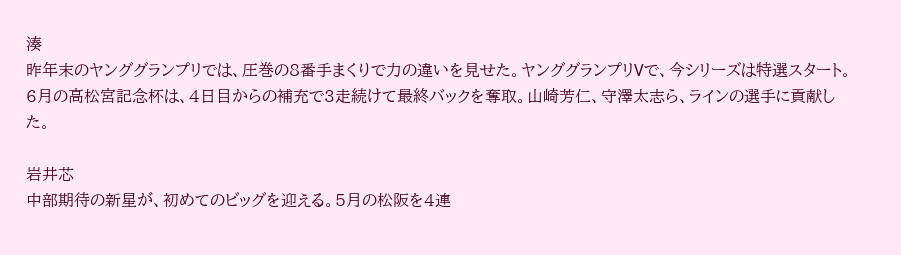湊
昨年末のヤンググランプリでは、圧巻の8番手まくりで力の違いを見せた。ヤンググランプリVで、今シリーズは特選スタート。6月の高松宮記念杯は、4日目からの補充で3走続けて最終バックを奪取。山崎芳仁、守澤太志ら、ラインの選手に貢献した。

岩井芯
中部期待の新星が、初めてのビッグを迎える。5月の松阪を4連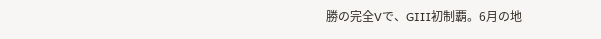勝の完全Vで、GⅢ初制覇。6月の地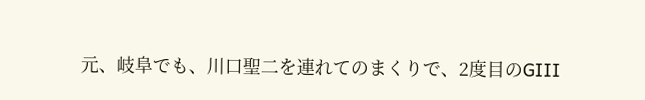元、岐阜でも、川口聖二を連れてのまくりで、2度目のGⅢ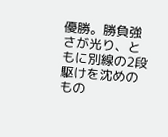優勝。勝負強さが光り、ともに別線の2段駆けを沈めのもの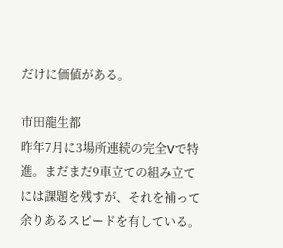だけに価値がある。

市田龍生都
昨年7月に3場所連続の完全Vで特進。まだまだ9車立ての組み立てには課題を残すが、それを補って余りあるスピードを有している。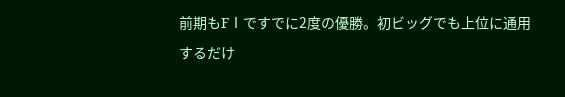前期もFⅠですでに2度の優勝。初ビッグでも上位に通用するだけ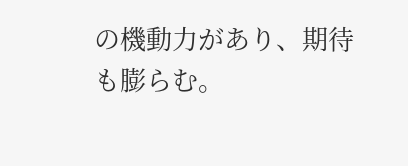の機動力があり、期待も膨らむ。